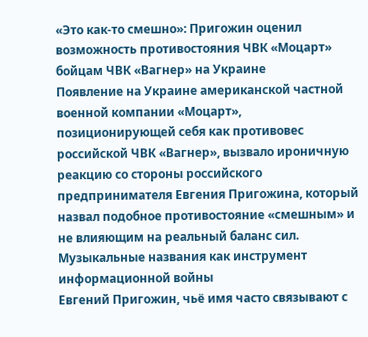«Это как-то смешно»: Пригожин оценил возможность противостояния ЧВК «Моцарт» бойцам ЧВК «Вагнер» на Украине
Появление на Украине американской частной военной компании «Моцарт», позиционирующей себя как противовес российской ЧВК «Вагнер», вызвало ироничную реакцию со стороны российского предпринимателя Евгения Пригожина, который назвал подобное противостояние «смешным» и не влияющим на реальный баланс сил.
Музыкальные названия как инструмент информационной войны
Евгений Пригожин, чьё имя часто связывают с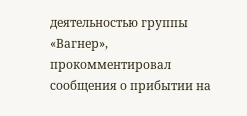деятельностью группы «Вагнер», прокомментировал сообщения о прибытии на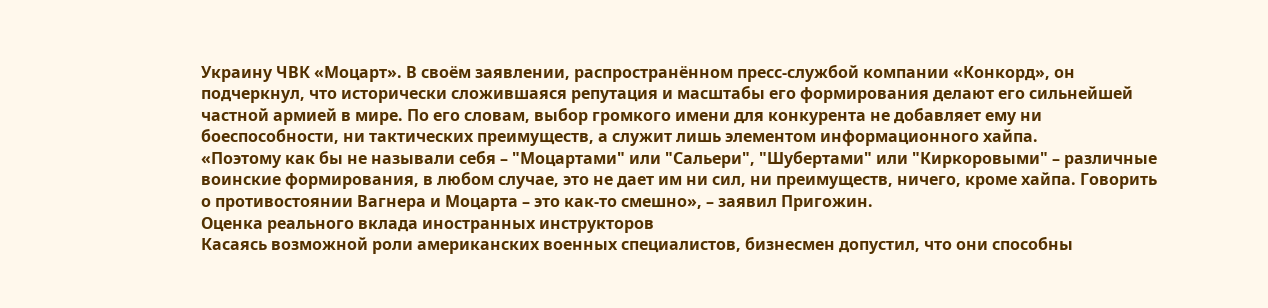Украину ЧВК «Моцарт». В своём заявлении, распространённом пресс-службой компании «Конкорд», он подчеркнул, что исторически сложившаяся репутация и масштабы его формирования делают его сильнейшей частной армией в мире. По его словам, выбор громкого имени для конкурента не добавляет ему ни боеспособности, ни тактических преимуществ, а служит лишь элементом информационного хайпа.
«Поэтому как бы не называли себя – "Моцартами" или "Сальери", "Шубертами" или "Киркоровыми" – различные воинские формирования, в любом случае, это не дает им ни сил, ни преимуществ, ничего, кроме хайпа. Говорить о противостоянии Вагнера и Моцарта – это как-то смешно», – заявил Пригожин.
Оценка реального вклада иностранных инструкторов
Касаясь возможной роли американских военных специалистов, бизнесмен допустил, что они способны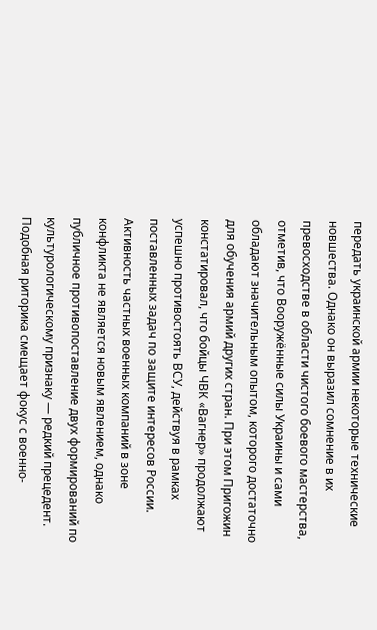передать украинской армии некоторые технические новшества. Однако он выразил сомнение в их превосходстве в области чистого боевого мастерства, отметив, что Вооружённые силы Украины и сами обладают значительным опытом, которого достаточно для обучения армий других стран. При этом Пригожин констатировал, что бойцы ЧВК «Вагнер» продолжают успешно противостоять ВСУ, действуя в рамках поставленных задач по защите интересов России.
Активность частных военных компаний в зоне конфликта не является новым явлением, однако публичное противопоставление двух формирований по культурологическому признаку — редкий прецедент. Подобная риторика смещает фокус с военно-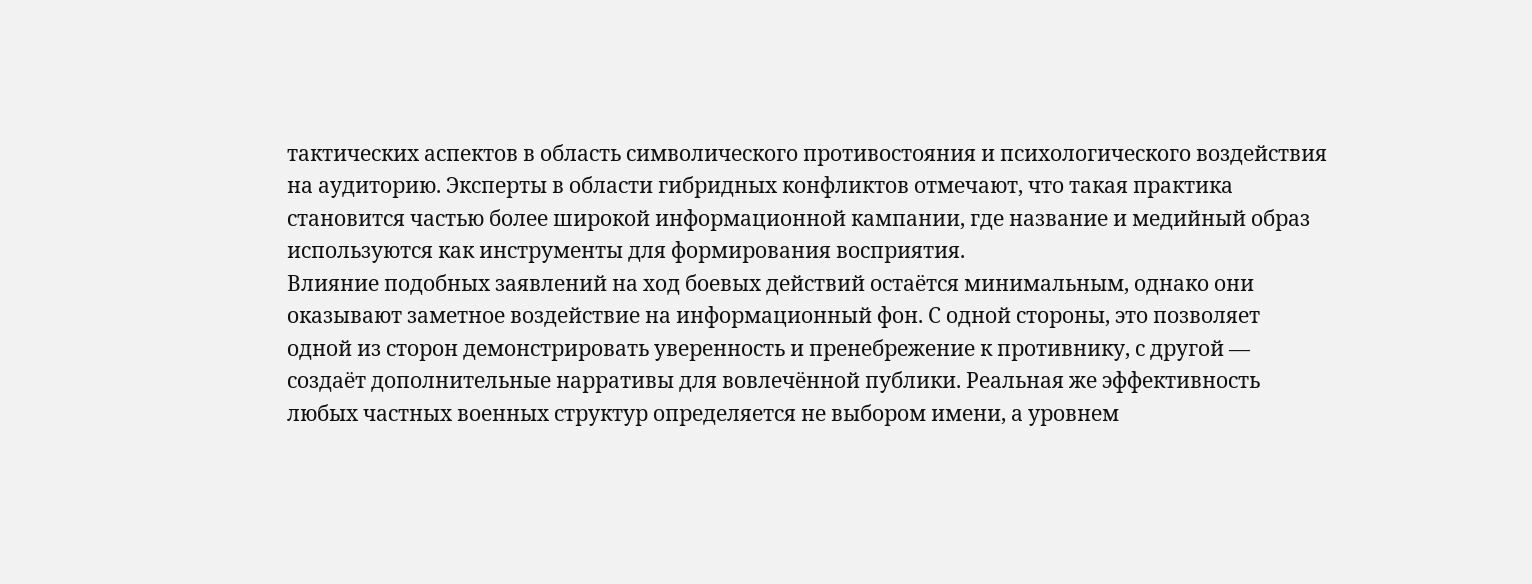тактических аспектов в область символического противостояния и психологического воздействия на аудиторию. Эксперты в области гибридных конфликтов отмечают, что такая практика становится частью более широкой информационной кампании, где название и медийный образ используются как инструменты для формирования восприятия.
Влияние подобных заявлений на ход боевых действий остаётся минимальным, однако они оказывают заметное воздействие на информационный фон. С одной стороны, это позволяет одной из сторон демонстрировать уверенность и пренебрежение к противнику, с другой — создаёт дополнительные нарративы для вовлечённой публики. Реальная же эффективность любых частных военных структур определяется не выбором имени, а уровнем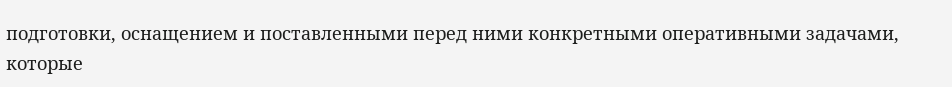подготовки, оснащением и поставленными перед ними конкретными оперативными задачами, которые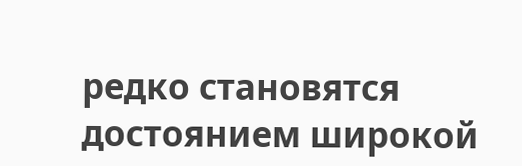редко становятся достоянием широкой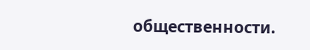общественности.